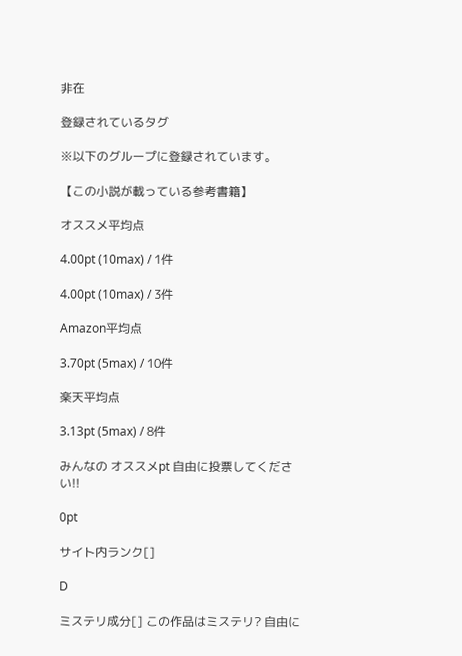非在

登録されているタグ

※以下のグループに登録されています。

【この小説が載っている参考書籍】

オススメ平均点

4.00pt (10max) / 1件

4.00pt (10max) / 3件

Amazon平均点

3.70pt (5max) / 10件

楽天平均点

3.13pt (5max) / 8件

みんなの オススメpt 自由に投票してください!!

0pt

サイト内ランク[]

D

ミステリ成分[] この作品はミステリ? 自由に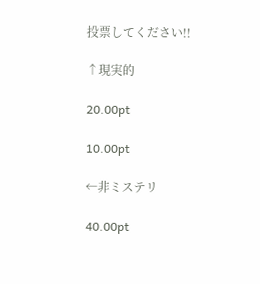投票してください!!

↑現実的

20.00pt

10.00pt

←非ミステリ

40.00pt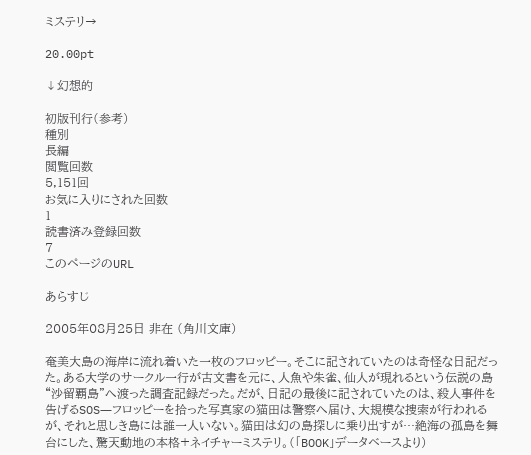ミステリ→

20.00pt

↓幻想的

初版刊行(参考)
種別
長編
閲覧回数
5,151回
お気に入りにされた回数
1
読書済み登録回数
7
このページのURL

あらすじ

2005年08月25日 非在 (角川文庫)

奄美大島の海岸に流れ着いた一枚のフロッピー。そこに記されていたのは奇怪な日記だった。ある大学のサークル一行が古文書を元に、人魚や朱雀、仙人が現れるという伝説の島“沙留覇島”へ渡った調査記録だった。だが、日記の最後に記されていたのは、殺人事件を告げるSOS―フロッピーを拾った写真家の猫田は警察へ届け、大規模な捜索が行われるが、それと思しき島には誰一人いない。猫田は幻の島探しに乗り出すが…絶海の孤島を舞台にした、驚天動地の本格+ネイチャーミステリ。(「BOOK」データベースより)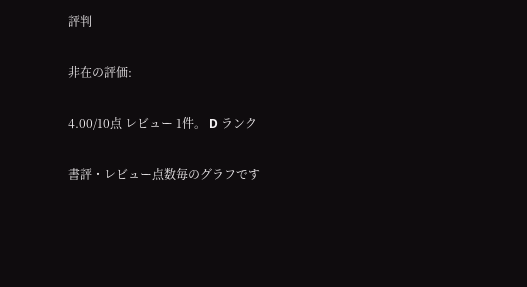評判

非在の評価:

4.00/10点 レビュー 1件。 D ランク

書評・レビュー点数毎のグラフです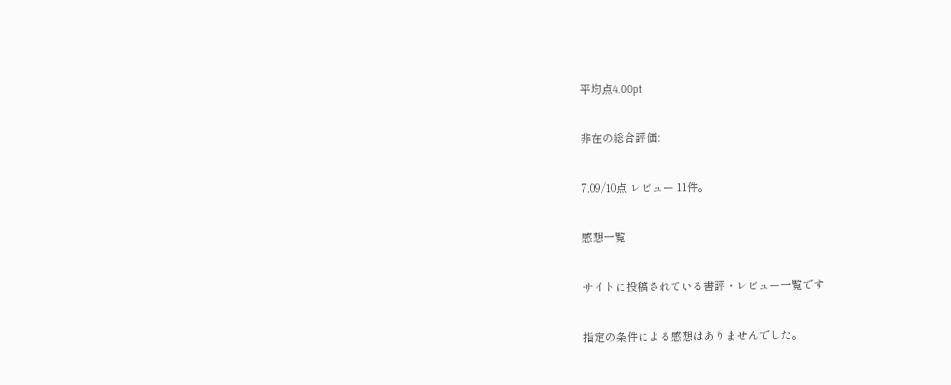平均点4.00pt

非在の総合評価:

7.09/10点 レビュー 11件。

感想一覧

サイトに投稿されている書評・レビュー一覧です

指定の条件による感想はありませんでした。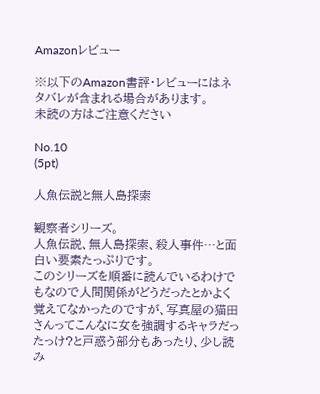Amazonレビュー

※以下のAmazon書評・レビューにはネタバレが含まれる場合があります。
未読の方はご注意ください

No.10
(5pt)

人魚伝説と無人島探索

観察者シリーズ。
人魚伝説、無人島探索、殺人事件…と面白い要素たっぷりです。
このシリーズを順番に読んでいるわけでもなので人間関係がどうだったとかよく覚えてなかったのですが、写真屋の猫田さんってこんなに女を強調するキャラだったっけ?と戸惑う部分もあったり、少し読み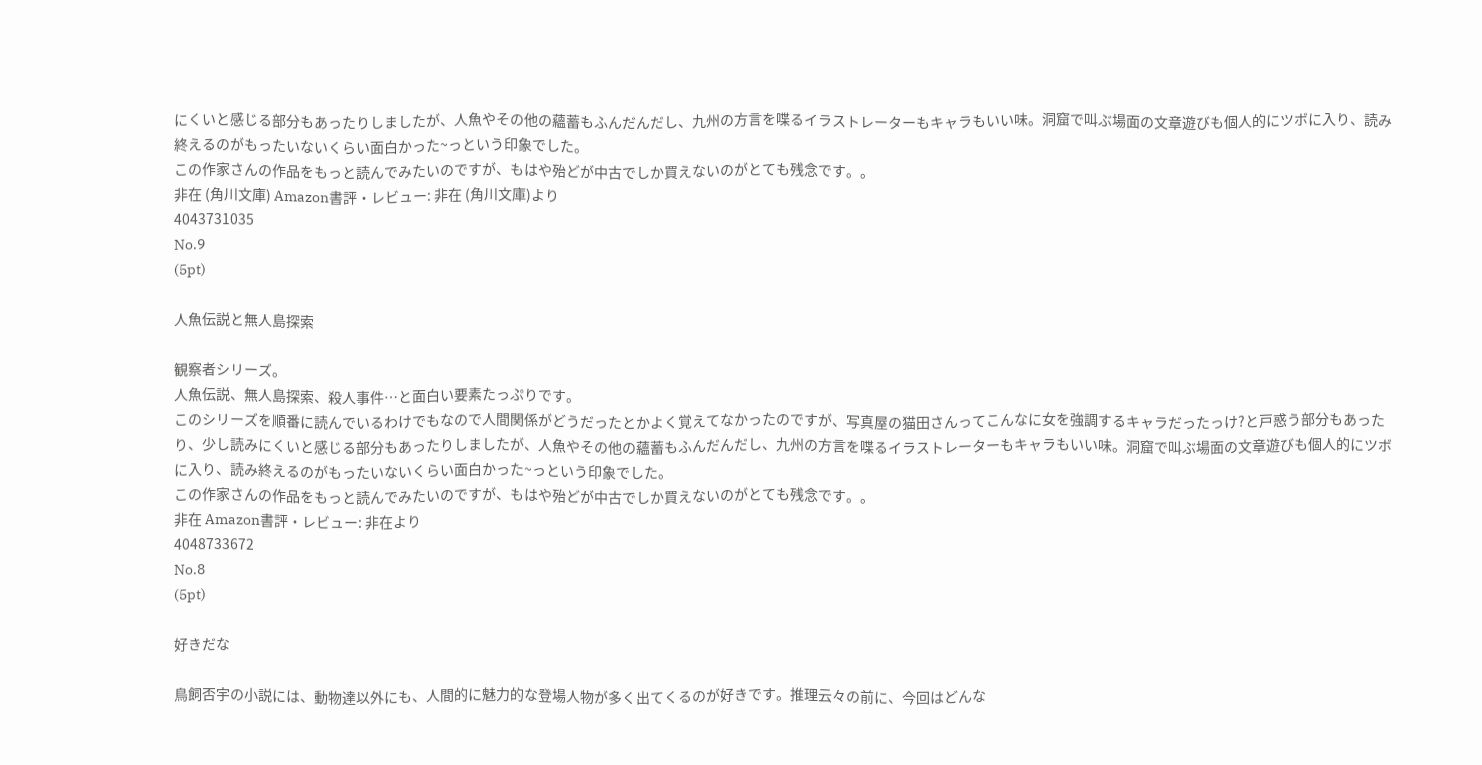にくいと感じる部分もあったりしましたが、人魚やその他の蘊蓄もふんだんだし、九州の方言を喋るイラストレーターもキャラもいい味。洞窟で叫ぶ場面の文章遊びも個人的にツボに入り、読み終えるのがもったいないくらい面白かった~っという印象でした。
この作家さんの作品をもっと読んでみたいのですが、もはや殆どが中古でしか買えないのがとても残念です。。
非在 (角川文庫) Amazon書評・レビュー: 非在 (角川文庫)より
4043731035
No.9
(5pt)

人魚伝説と無人島探索

観察者シリーズ。
人魚伝説、無人島探索、殺人事件…と面白い要素たっぷりです。
このシリーズを順番に読んでいるわけでもなので人間関係がどうだったとかよく覚えてなかったのですが、写真屋の猫田さんってこんなに女を強調するキャラだったっけ?と戸惑う部分もあったり、少し読みにくいと感じる部分もあったりしましたが、人魚やその他の蘊蓄もふんだんだし、九州の方言を喋るイラストレーターもキャラもいい味。洞窟で叫ぶ場面の文章遊びも個人的にツボに入り、読み終えるのがもったいないくらい面白かった~っという印象でした。
この作家さんの作品をもっと読んでみたいのですが、もはや殆どが中古でしか買えないのがとても残念です。。
非在 Amazon書評・レビュー: 非在より
4048733672
No.8
(5pt)

好きだな

鳥飼否宇の小説には、動物達以外にも、人間的に魅力的な登場人物が多く出てくるのが好きです。推理云々の前に、今回はどんな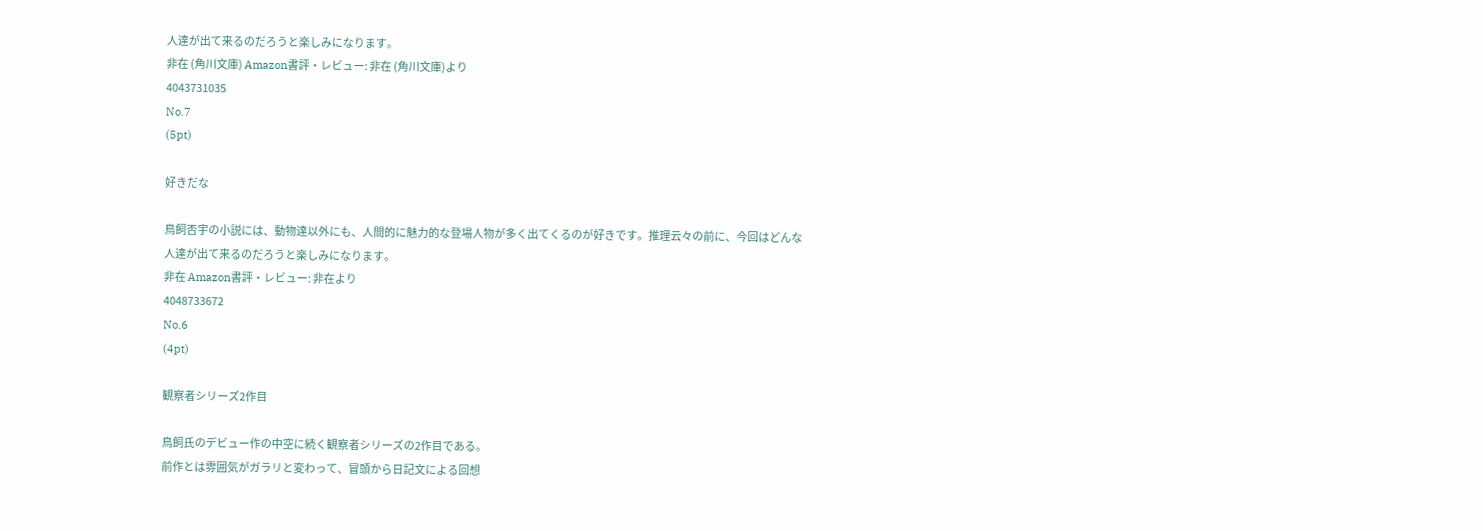人達が出て来るのだろうと楽しみになります。
非在 (角川文庫) Amazon書評・レビュー: 非在 (角川文庫)より
4043731035
No.7
(5pt)

好きだな

鳥飼否宇の小説には、動物達以外にも、人間的に魅力的な登場人物が多く出てくるのが好きです。推理云々の前に、今回はどんな人達が出て来るのだろうと楽しみになります。
非在 Amazon書評・レビュー: 非在より
4048733672
No.6
(4pt)

観察者シリーズ2作目

鳥飼氏のデビュー作の中空に続く観察者シリーズの2作目である。
前作とは雰囲気がガラリと変わって、冒頭から日記文による回想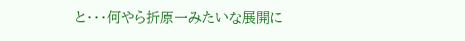と・・・何やら折原一みたいな展開に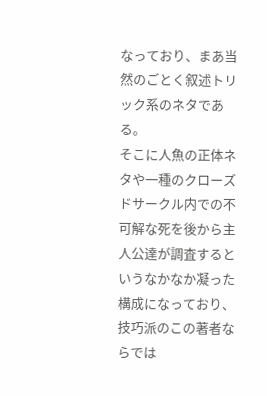なっており、まあ当然のごとく叙述トリック系のネタである。
そこに人魚の正体ネタや一種のクローズドサークル内での不可解な死を後から主人公達が調査するというなかなか凝った構成になっており、技巧派のこの著者ならでは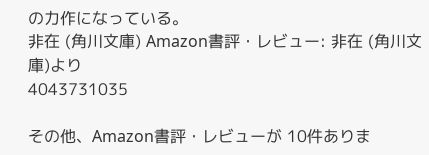の力作になっている。
非在 (角川文庫) Amazon書評・レビュー: 非在 (角川文庫)より
4043731035

その他、Amazon書評・レビューが 10件ありま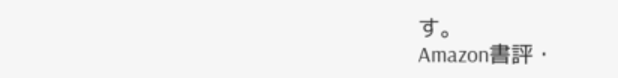す。
Amazon書評・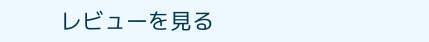レビューを見る